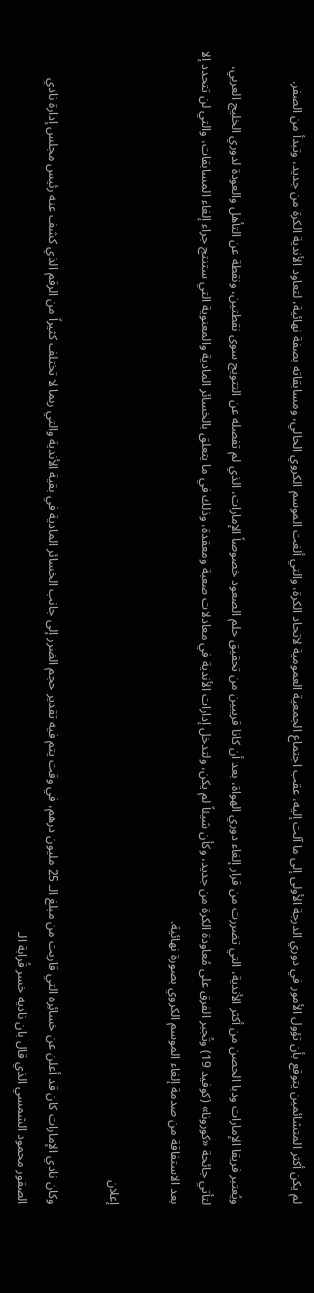لم يكن أكثر المتشائمين يتوقع بأن تؤول الأمور في دوري الدرجة الأولى إلى ما آلت إليه، عقب اجتماع الجمعية العمومية لاتحاد الكرة، والتي ألغت الموسم الكروي الحالي، ومسابقاته بصفة نهائية، لتعاود الأندية الكرة من جديد، وتبدأ من الصفر.

ويُعتبر فريقا الإمارات ودبا الحصن من أكثر الأندية، التي تضررت من قرار إلغاء دوري الهواة، بعد أن كانا قريبين من تحقيق حلم الصعود خصوصاً الإمارات، الذي لم تفصله عن التتويج سوى نقطتين، ونقطة عن التأهل والعودة لدوري الخليج العربي، لتأتي جائحة «كورونا» (كوفيد 19) وتُجبر الفرق على مُعاودة الكرة من جديد، وكأن شيئاً لم يكن، ولتدخل إدارات الأندية في معادلات صعبة ومعقدة، وذلك في ما يتعلق بالخسائر المادية والمعنوية التي ستنتج جراء إلغاء المسابقات، والتي لن تتحدد إلا بعد الاستفاقة من صدمة إلغاء الموسم الكروي بصورة نهائية.

إعلان

وكان نادي الإمارات كان قد أعلن عن خسائِره التي قاربت من مبلغ الـ 25 مليون درهم، في وقت يتم فيه تقدير حجم الضرر إلى جانب الخسائر المادية في بقية الأندية والتي ربما لا تختلف كثيراً من الرقم الذي كشف عنه رئيس مجلس إدارة نادي الصقور محمود الشمسي الذي قال بان ناديه خسر قُرابة الـ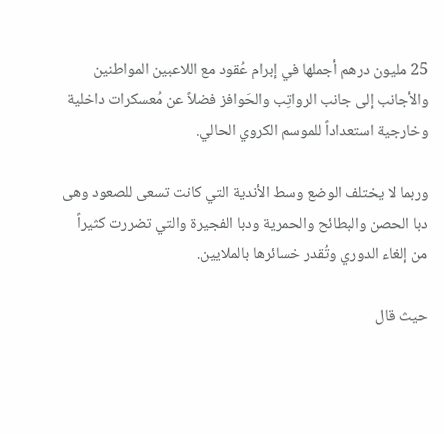25 مليون درهم أجملها في إبرام عُقود مع اللاعبين المواطنين والأجانب إلى جانب الرواتِب والحَوافز فضلاً عن مُعسكرات داخلية وخارجية استعداداً للموسم الكروي الحالي.

وربما لا يختلف الوضع وسط الأندية التي كانت تسعى للصعود وهى دبا الحصن والبطائح والحمرية ودبا الفجيرة والتي تضررت كثيراً من إلغاء الدوري وتُقدر خسائرها بالملايين.

حيث قال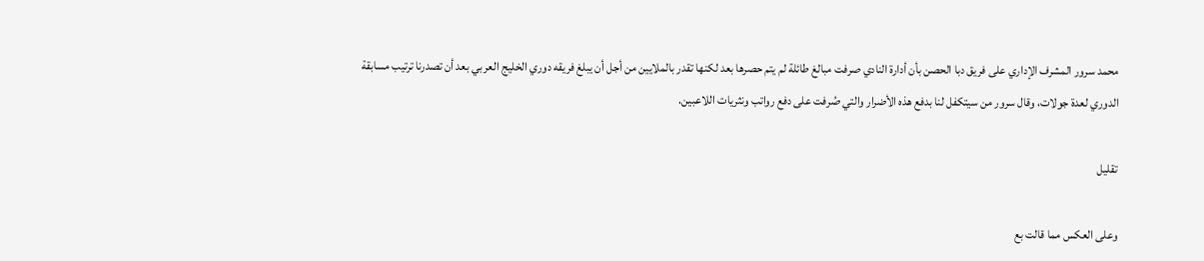محمد سرور المشرف الإداري على فريق دبا الحصن بأن أدارة النادي صرفت مبالغ طائلة لم يتم حصرها بعد لكنها تقدر بالملايين من أجل أن يبلغ فريقه دوري الخليج العربي بعد أن تصدرنا ترتيب مسابقة الدوري لعدة جولات، وقال سرور من سيتكفل لنا بدفع هذه الأضرار والتي صُرفت على دفع رواتب ونثريات اللاعبين.

تقليل

وعلى العكس مما قالت بع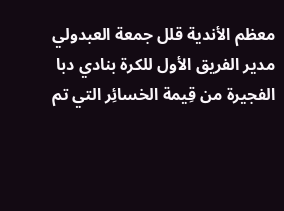معظم الأندية قلل جمعة العبدولي مدير الفريق الأول للكرة بنادي دبا الفجيرة من قِيمة الخسائِر التي تم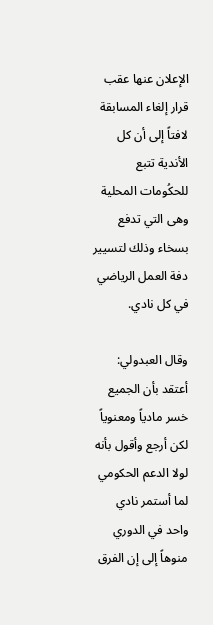الإعلان عنها عقب قرار إلغاء المسابقة لافتاً إلى أن كل الأندية تتبع للحكُومات المحلية وهى التي تدفع بسخاء وذلك لتسيير دفة العمل الرياضي في كل نادي.

وقال العبدولي: أعتقد بأن الجميع خسر مادياً ومعنوياً لكن أرجع وأقول بأنه لولا الدعم الحكومي لما أستمر نادي واحد في الدوري منوهاً إلى إن الفرق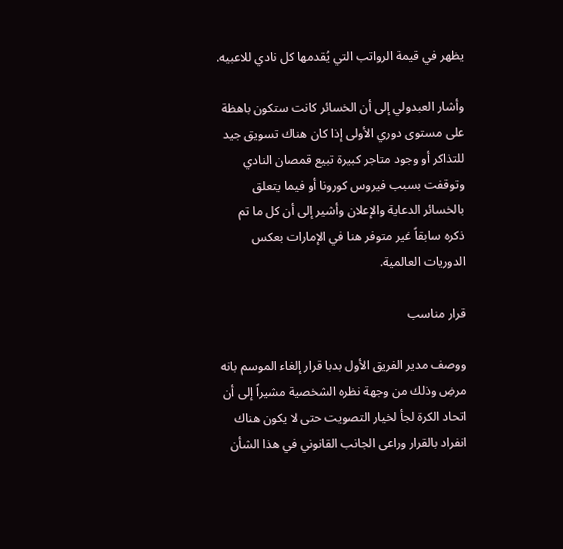يظهر في قيمة الرواتب التي يُقدمها كل نادي للاعبيه.

وأشار العبدولي إلى أن الخسائر كانت ستكون باهظة على مستوى دوري الأولى إذا كان هناك تسويق جيد للتذاكر أو وجود متاجر كبيرة تبيع قمصان النادي وتوقفت بسبب فيروس كورونا أو فيما يتعلق بالخسائر الدعاية والإعلان وأشير إلى أن كل ما تم ذكره سابقاً غير متوفر هنا في الإمارات بعكس الدوريات العالمية.

قرار مناسب

ووصف مدير الفريق الأول بدبا قرار إلغاء الموسم بانه مرضِ وذلك من وجهة نظره الشخصية مشيراً إلى أن اتحاد الكرة لجأ لخيار التصويت حتى لا يكون هناك انفراد بالقرار وراعى الجانب القانوني في هذا الشأن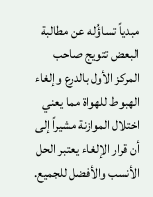مبدياً تساؤُله عن مطالبة البعض تتويج صاحب المركز الأول بالدرع وإلغاء الهبوط للهواة مما يعني اختلال الموازنة مشيراً إلى أن قرار الإلغاء يعتبر الحل الأنسب والأفضل للجميع.